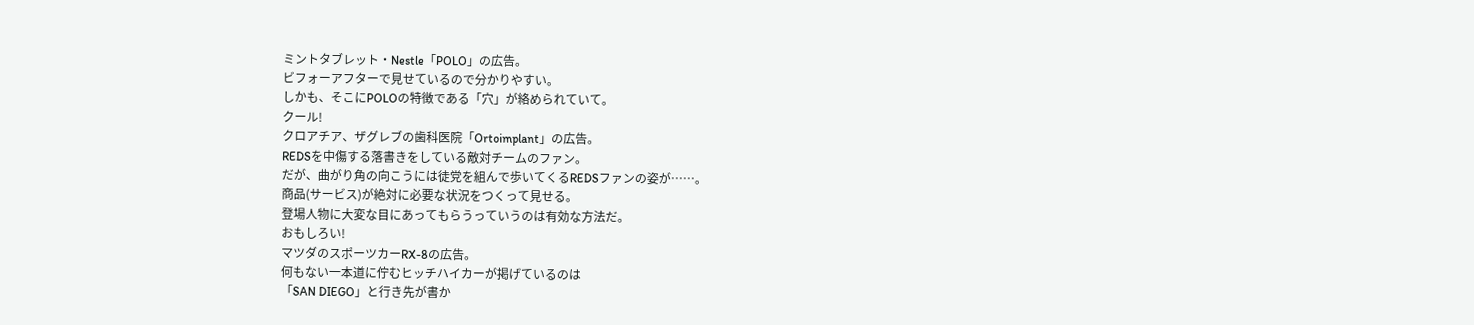ミントタブレット・Nestle「POLO」の広告。
ビフォーアフターで見せているので分かりやすい。
しかも、そこにPOLOの特徴である「穴」が絡められていて。
クール!
クロアチア、ザグレブの歯科医院「Ortoimplant」の広告。
REDSを中傷する落書きをしている敵対チームのファン。
だが、曲がり角の向こうには徒党を組んで歩いてくるREDSファンの姿が……。
商品(サービス)が絶対に必要な状況をつくって見せる。
登場人物に大変な目にあってもらうっていうのは有効な方法だ。
おもしろい!
マツダのスポーツカーRX-8の広告。
何もない一本道に佇むヒッチハイカーが掲げているのは
「SAN DIEGO」と行き先が書か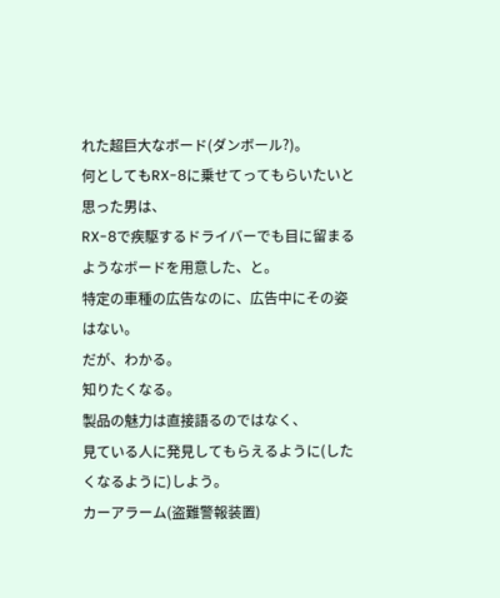れた超巨大なボード(ダンボール?)。
何としてもRX-8に乗せてってもらいたいと思った男は、
RX-8で疾駆するドライバーでも目に留まるようなボードを用意した、と。
特定の車種の広告なのに、広告中にその姿はない。
だが、わかる。
知りたくなる。
製品の魅力は直接語るのではなく、
見ている人に発見してもらえるように(したくなるように)しよう。
カーアラーム(盗難警報装置)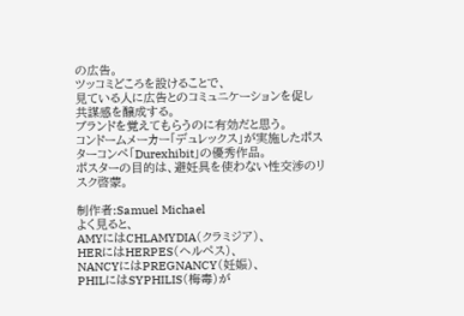の広告。
ツッコミどころを設けることで、
見ている人に広告とのコミュニケーションを促し
共謀感を醸成する。
ブランドを覚えてもらうのに有効だと思う。
コンドームメーカー「デュレックス」が実施したポスターコンペ「Durexhibit」の優秀作品。
ポスターの目的は、避妊具を使わない性交渉のリスク啓蒙。

制作者:Samuel Michael
よく見ると、
AMYにはCHLAMYDIA(クラミジア)、
HERにはHERPES(ヘルペス)、
NANCYにはPREGNANCY(妊娠)、
PHILにはSYPHILIS(梅毒)が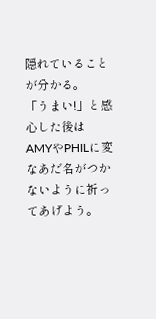隠れていることが分かる。
「うまい!」と感心した後は
AMYやPHILに変なあだ名がつかないように祈ってあげよう。